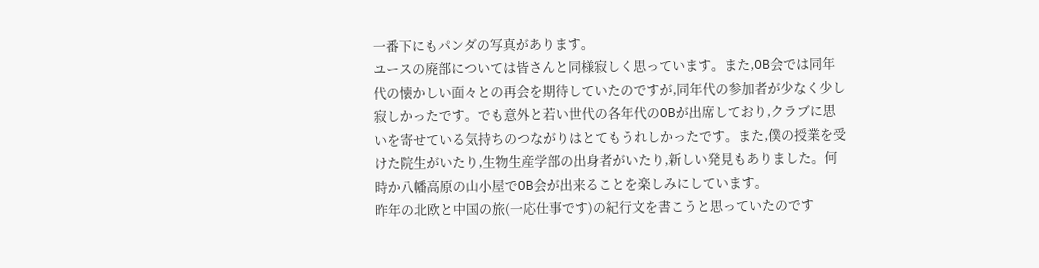一番下にもパンダの写真があります。
ユースの廃部については皆さんと同様寂しく思っています。また,OB会では同年代の懐かしい面々との再会を期待していたのですが,同年代の参加者が少なく少し寂しかったです。でも意外と若い世代の各年代のOBが出席しており,クラブに思いを寄せている気持ちのつながりはとてもうれしかったです。また,僕の授業を受けた院生がいたり,生物生産学部の出身者がいたり,新しい発見もありました。何時か八幡高原の山小屋でOB会が出来ることを楽しみにしています。
昨年の北欧と中国の旅(一応仕事です)の紀行文を書こうと思っていたのです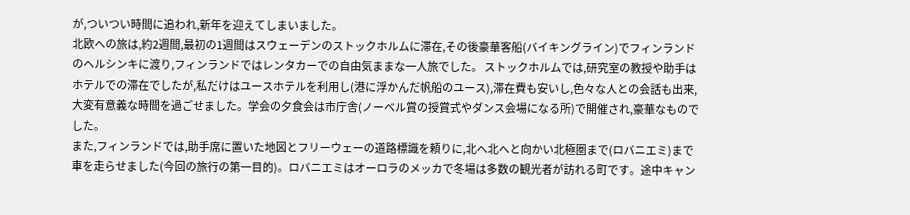が,ついつい時間に追われ,新年を迎えてしまいました。
北欧への旅は,約2週間,最初の1週間はスウェーデンのストックホルムに滞在,その後豪華客船(バイキングライン)でフィンランドのヘルシンキに渡り,フィンランドではレンタカーでの自由気ままな一人旅でした。 ストックホルムでは,研究室の教授や助手はホテルでの滞在でしたが,私だけはユースホテルを利用し(港に浮かんだ帆船のユース),滞在費も安いし,色々な人との会話も出来,大変有意義な時間を過ごせました。学会の夕食会は市庁舎(ノーベル賞の授賞式やダンス会場になる所)で開催され,豪華なものでした。
また,フィンランドでは,助手席に置いた地図とフリーウェーの道路標識を頼りに,北へ北へと向かい北極圏まで(ロバニエミ)まで車を走らせました(今回の旅行の第一目的)。ロバニエミはオーロラのメッカで冬場は多数の観光者が訪れる町です。途中キャン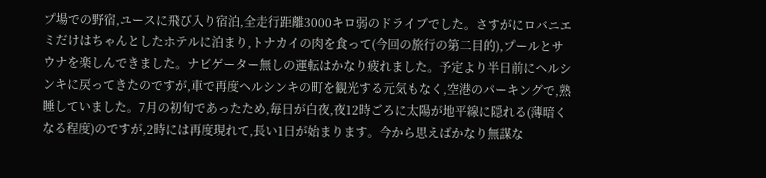プ場での野宿,ユースに飛び入り宿泊,全走行距離3000キロ弱のドライブでした。さすがにロバニエミだけはちゃんとしたホテルに泊まり,トナカイの肉を食って(今回の旅行の第二目的),プールとサウナを楽しんできました。ナビゲーター無しの運転はかなり疲れました。予定より半日前にヘルシンキに戻ってきたのですが,車で再度ヘルシンキの町を観光する元気もなく,空港のパーキングで,熟睡していました。7月の初旬であったため,毎日が白夜,夜12時ごろに太陽が地平線に隠れる(薄暗くなる程度)のですが,2時には再度現れて,長い1日が始まります。今から思えばかなり無謀な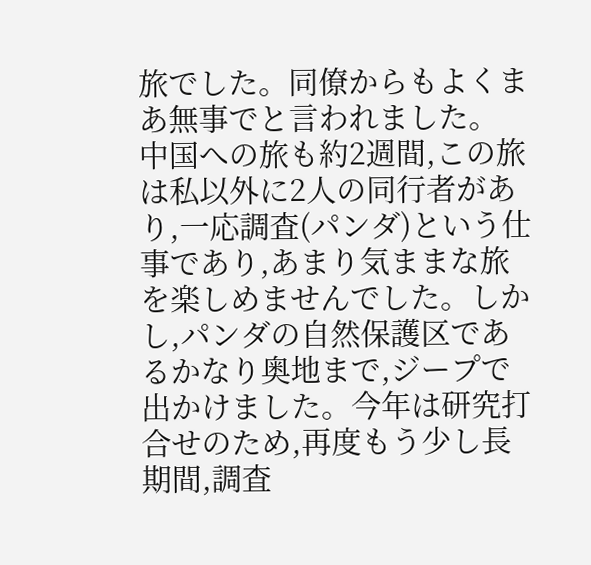旅でした。同僚からもよくまあ無事でと言われました。
中国への旅も約2週間,この旅は私以外に2人の同行者があり,一応調査(パンダ)という仕事であり,あまり気ままな旅を楽しめませんでした。しかし,パンダの自然保護区であるかなり奥地まで,ジープで出かけました。今年は研究打合せのため,再度もう少し長期間,調査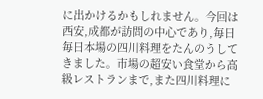に出かけるかもしれません。今回は西安,成都が訪問の中心であり,毎日毎日本場の四川料理をたんのうしてきました。市場の超安い食堂から高級レストランまで,また四川料理に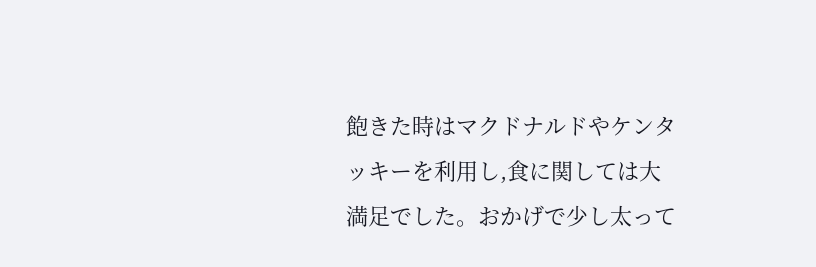飽きた時はマクドナルドやケンタッキーを利用し,食に関しては大満足でした。おかげで少し太って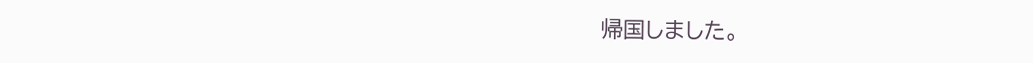帰国しました。